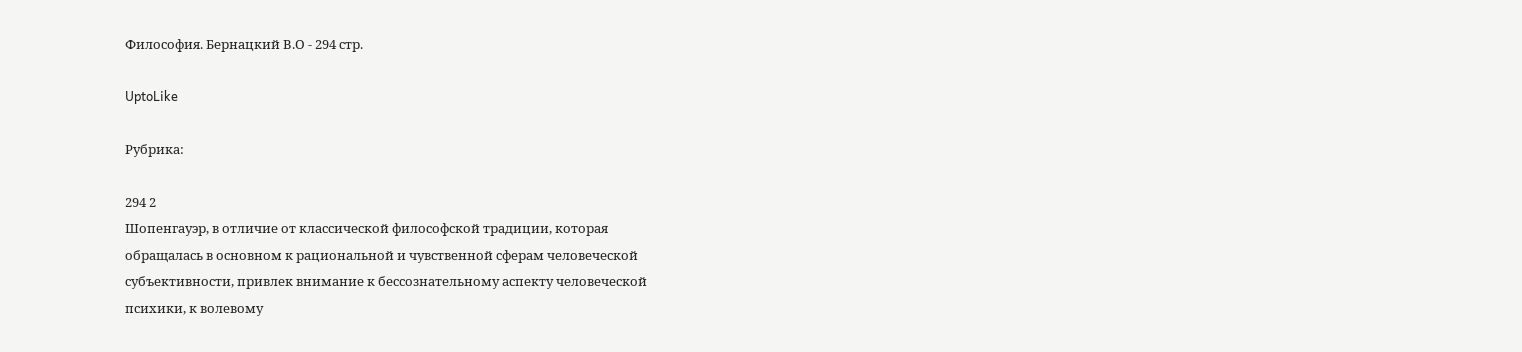Философия. Бернацкий В.О - 294 стр.

UptoLike

Рубрика:

294 2
Шопенгауэр, в отличие от классической философской традиции, которая
обращалась в основном к рациональной и чувственной сферам человеческой
субъективности, привлек внимание к бессознательному аспекту человеческой
психики, к волевому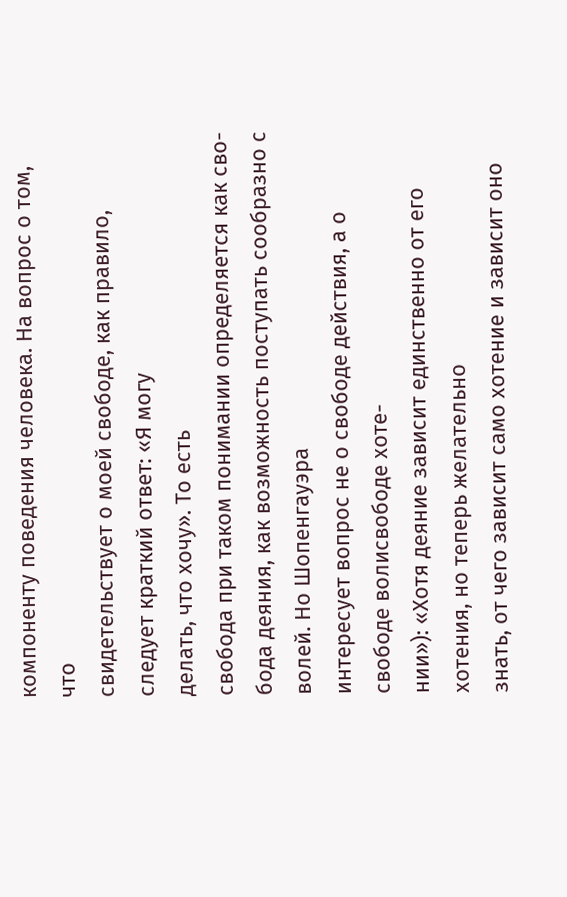компоненту поведения человека. На вопрос о том, что
свидетельствует о моей свободе, как правило, следует краткий ответ: «Я могу
делать, что хочу». То есть
свобода при таком понимании определяется как сво-
бода деяния, как возможность поступать сообразно с волей. Но Шопенгауэра
интересует вопрос не о свободе действия, а о свободе волисвободе хоте-
нии»): «Хотя деяние зависит единственно от его хотения, но теперь желательно
знать, от чего зависит само хотение и зависит оно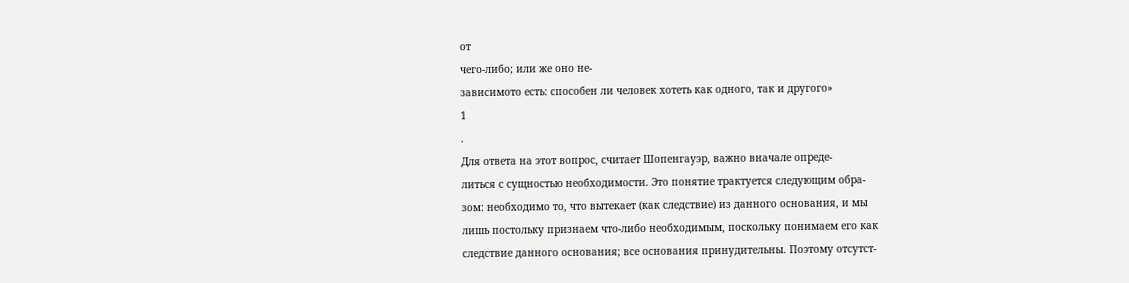от
чего-либо; или же оно не-
зависимото есть: способен ли человек хотеть как одного, так и другого»
1
.
Для ответа на этот вопрос, считает Шопенгауэр, важно вначале опреде-
литься с сущностью необходимости. Это понятие трактуется следующим обра-
зом: необходимо то, что вытекает (как следствие) из данного основания, и мы
лишь постольку признаем что-либо необходимым, поскольку понимаем его как
следствие данного основания; все основания принудительны. Поэтому отсутст-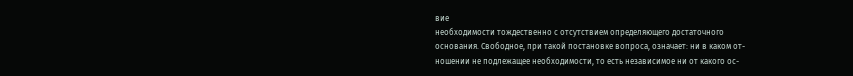вие
необходимости тождественно с отсутствием определяющего достаточного
основания. Свободное, при такой постановке вопроса, означает: ни в каком от-
ношении не подлежащее необходимости, то есть независимое ни от какого ос-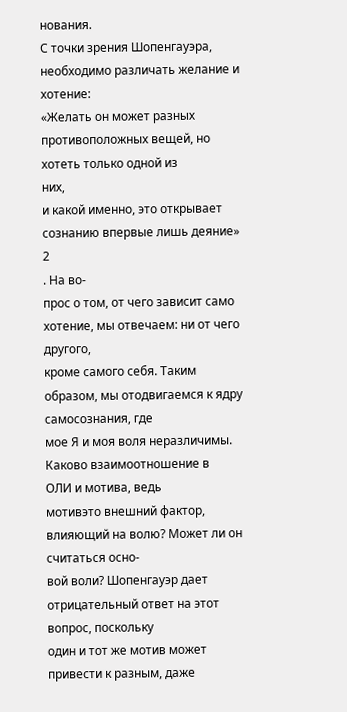нования.
С точки зрения Шопенгауэра, необходимо различать желание и хотение:
«Желать он может разных противоположных вещей, но хотеть только одной из
них,
и какой именно, это открывает сознанию впервые лишь деяние»
2
. На во-
прос о том, от чего зависит само хотение, мы отвечаем: ни от чего другого,
кроме самого себя. Таким образом, мы отодвигаемся к ядру самосознания, где
мое Я и моя воля неразличимы. Каково взаимоотношение в
ОЛИ и мотива, ведь
мотивэто внешний фактор, влияющий на волю? Может ли он считаться осно-
вой воли? Шопенгауэр дает отрицательный ответ на этот вопрос, поскольку
один и тот же мотив может привести к разным, даже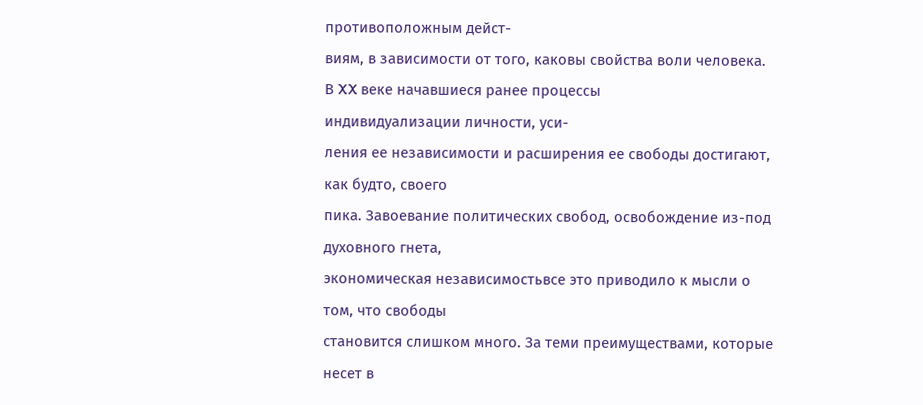противоположным дейст-
виям, в зависимости от того, каковы свойства воли человека.
В XX веке начавшиеся ранее процессы
индивидуализации личности, уси-
ления ее независимости и расширения ее свободы достигают, как будто, своего
пика. Завоевание политических свобод, освобождение из-под духовного гнета,
экономическая независимостьвсе это приводило к мысли о том, что свободы
становится слишком много. За теми преимуществами, которые несет в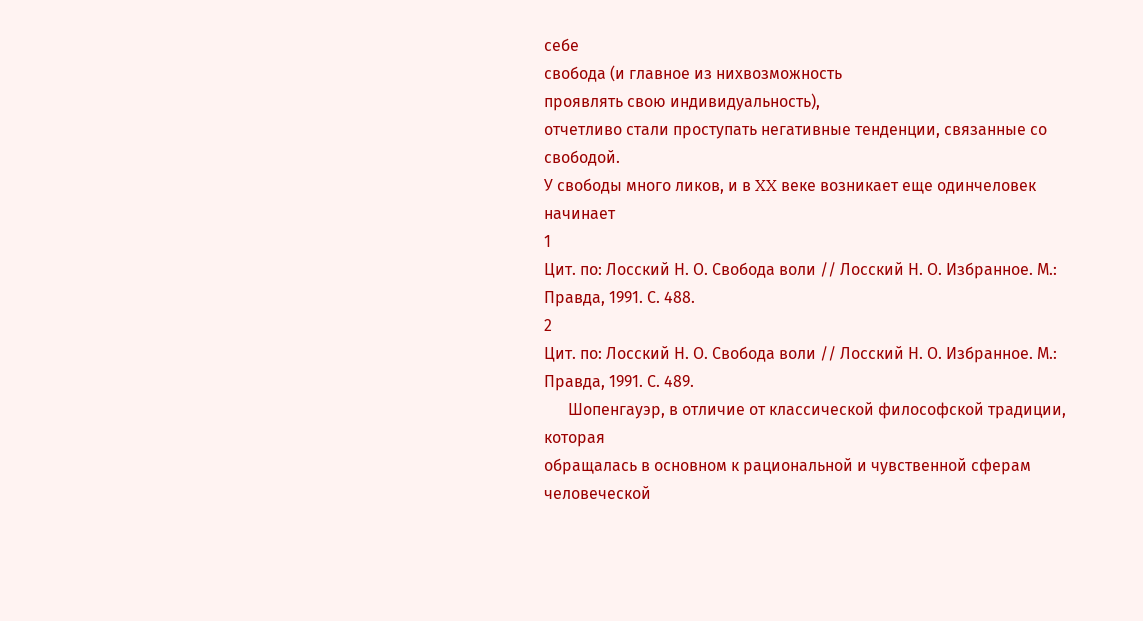себе
свобода (и главное из нихвозможность
проявлять свою индивидуальность),
отчетливо стали проступать негативные тенденции, связанные со свободой.
У свободы много ликов, и в XX веке возникает еще одинчеловек начинает
1
Цит. по: Лосский Н. О. Свобода воли // Лосский Н. О. Избранное. М.: Правда, 1991. С. 488.
2
Цит. по: Лосский Н. О. Свобода воли // Лосский Н. О. Избранное. М.: Правда, 1991. С. 489.
      Шопенгауэр, в отличие от классической философской традиции, которая
обращалась в основном к рациональной и чувственной сферам человеческой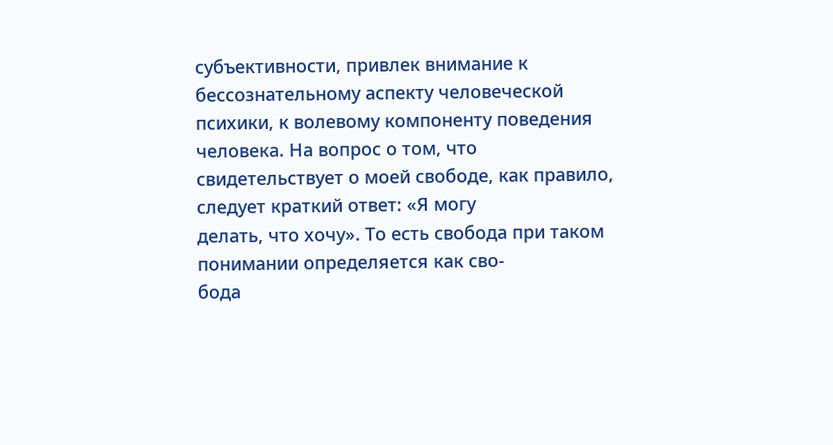субъективности, привлек внимание к бессознательному аспекту человеческой
психики, к волевому компоненту поведения человека. На вопрос о том, что
свидетельствует о моей свободе, как правило, следует краткий ответ: «Я могу
делать, что хочу». То есть свобода при таком понимании определяется как сво-
бода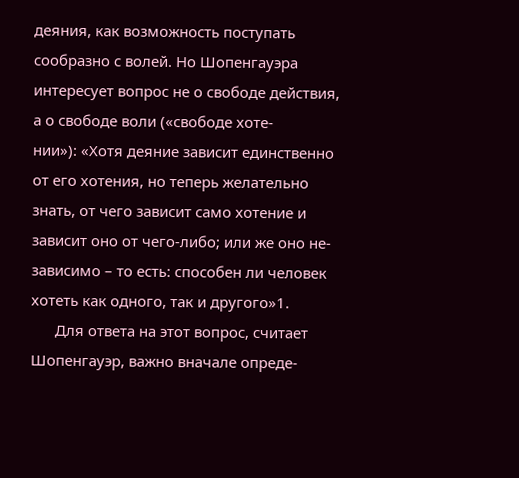деяния, как возможность поступать сообразно с волей. Но Шопенгауэра
интересует вопрос не о свободе действия, а о свободе воли («свободе хоте-
нии»): «Хотя деяние зависит единственно от его хотения, но теперь желательно
знать, от чего зависит само хотение и зависит оно от чего-либо; или же оно не-
зависимо – то есть: способен ли человек хотеть как одного, так и другого»1.
      Для ответа на этот вопрос, считает Шопенгауэр, важно вначале опреде-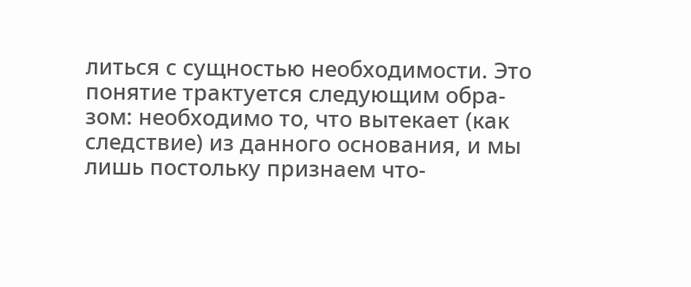литься с сущностью необходимости. Это понятие трактуется следующим обра-
зом: необходимо то, что вытекает (как следствие) из данного основания, и мы
лишь постольку признаем что-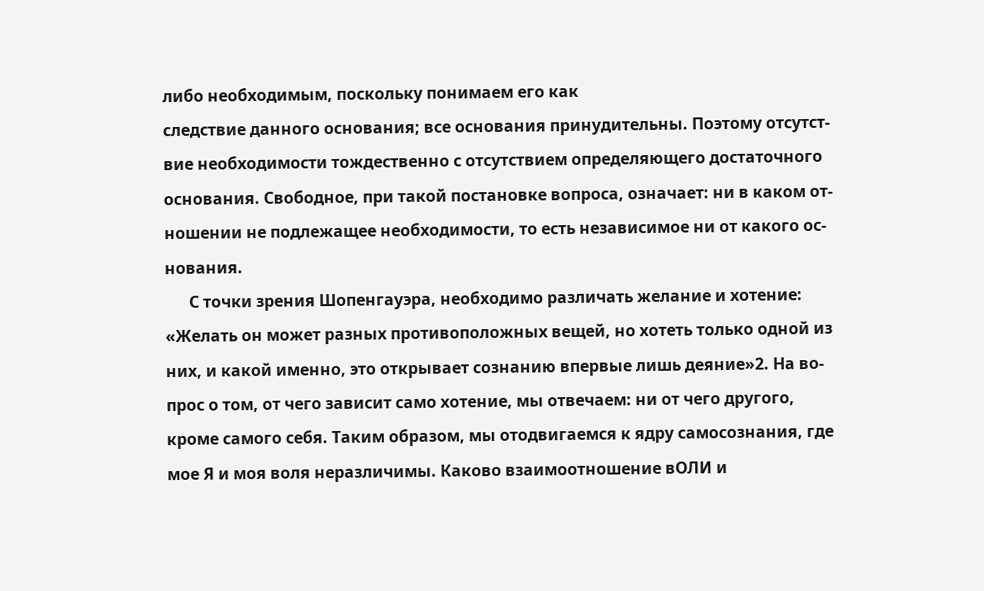либо необходимым, поскольку понимаем его как
следствие данного основания; все основания принудительны. Поэтому отсутст-
вие необходимости тождественно с отсутствием определяющего достаточного
основания. Свободное, при такой постановке вопроса, означает: ни в каком от-
ношении не подлежащее необходимости, то есть независимое ни от какого ос-
нования.
      С точки зрения Шопенгауэра, необходимо различать желание и хотение:
«Желать он может разных противоположных вещей, но хотеть только одной из
них, и какой именно, это открывает сознанию впервые лишь деяние»2. На во-
прос о том, от чего зависит само хотение, мы отвечаем: ни от чего другого,
кроме самого себя. Таким образом, мы отодвигаемся к ядру самосознания, где
мое Я и моя воля неразличимы. Каково взаимоотношение вОЛИ и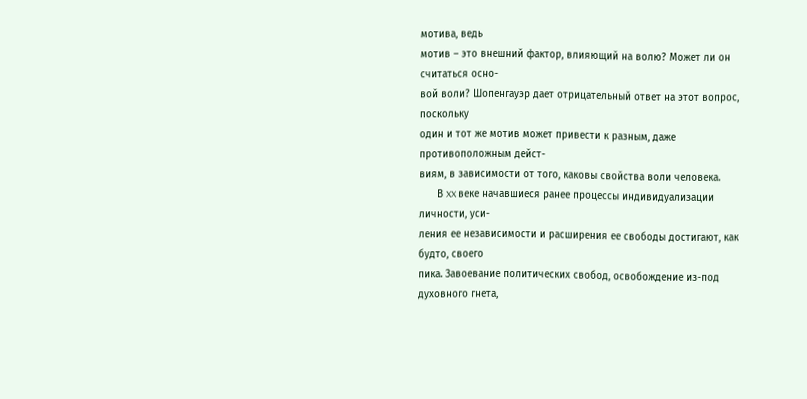мотива, ведь
мотив – это внешний фактор, влияющий на волю? Может ли он считаться осно-
вой воли? Шопенгауэр дает отрицательный ответ на этот вопрос, поскольку
один и тот же мотив может привести к разным, даже противоположным дейст-
виям, в зависимости от того, каковы свойства воли человека.
      В XX веке начавшиеся ранее процессы индивидуализации личности, уси-
ления ее независимости и расширения ее свободы достигают, как будто, своего
пика. Завоевание политических свобод, освобождение из-под духовного гнета,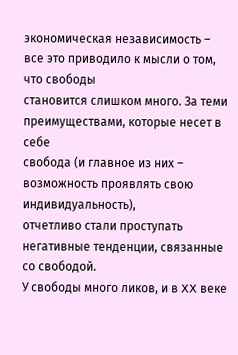экономическая независимость – все это приводило к мысли о том, что свободы
становится слишком много. За теми преимуществами, которые несет в себе
свобода (и главное из них – возможность проявлять свою индивидуальность),
отчетливо стали проступать негативные тенденции, связанные со свободой.
У свободы много ликов, и в XX веке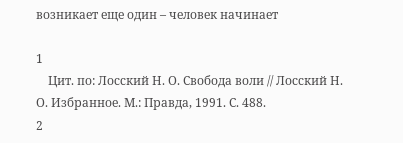возникает еще один – человек начинает

1
    Цит. по: Лосский Н. О. Свобода воли // Лосский Н. О. Избранное. М.: Правда, 1991. С. 488.
2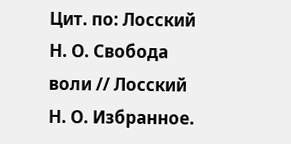Цит. по: Лосский Н. О. Свобода воли // Лосский Н. О. Избранное.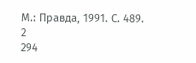М.: Правда, 1991. С. 489.
2
294